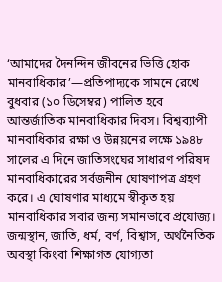‘আমাদের দৈনন্দিন জীবনের ভিত্তি হোক মানবাধিকার’—প্রতিপাদ্যকে সামনে রেখে বুধবার (১০ ডিসেম্বর) পালিত হবে আন্তর্জাতিক মানবাধিকার দিবস। বিশ্বব্যাপী মানবাধিকার রক্ষা ও উন্নয়নের লক্ষে ১৯৪৮ সালের এ দিনে জাতিসংঘের সাধারণ পরিষদ মানবাধিকারের সর্বজনীন ঘোষণাপত্র গ্রহণ করে। এ ঘোষণার মাধ্যমে স্বীকৃত হয় মানবাধিকার সবার জন্য সমানভাবে প্রযোজ্য। জন্মস্থান, জাতি, ধর্ম, বর্ণ, বিশ্বাস, অর্থনৈতিক অবস্থা কিংবা শিক্ষাগত যোগ্যতা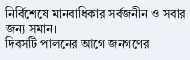নির্বিশেষে মানবাধিকার সর্বজনীন ও সবার জন্য সমান।
দিবসটি পালনের আগে জনগণের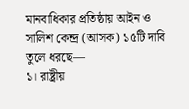মানবাধিকার প্রতিষ্ঠায় আইন ও সালিশ কেন্দ্র (আসক) ১৫টি দাবি তুলে ধরছে—
১। রাষ্ট্রীয়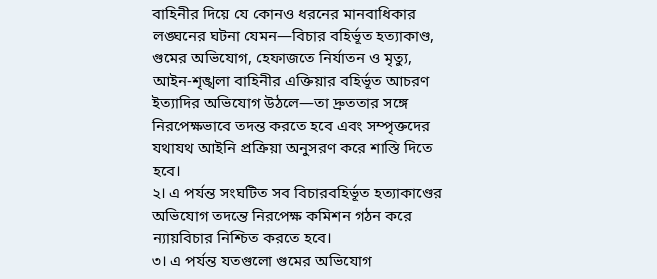বাহিনীর দিয়ে যে কোনও ধরনের মানবাধিকার লঙ্ঘনের ঘটনা যেমন—বিচার বহির্ভূত হত্যাকাণ্ড, গুমের অভিযোগ, হেফাজতে নির্যাতন ও মৃত্যু, আইন-শৃঙ্খলা বাহিনীর এক্তিয়ার বহির্ভূত আচরণ ইত্যাদির অভিযোগ উঠলে—তা দ্রুততার সঙ্গে নিরপেক্ষভাবে তদন্ত করতে হবে এবং সম্পৃক্তদের যথাযথ আইনি প্রক্রিয়া অনুসরণ করে শাস্তি দিতে হবে।
২। এ পর্যন্ত সংঘটিত সব বিচারবহির্ভূত হত্যাকাণ্ডের অভিযোগ তদন্তে নিরপেক্ষ কমিশন গঠন করে ন্যায়বিচার নিশ্চিত করতে হবে।
৩। এ পর্যন্ত যতগুলো গুমের অভিযোগ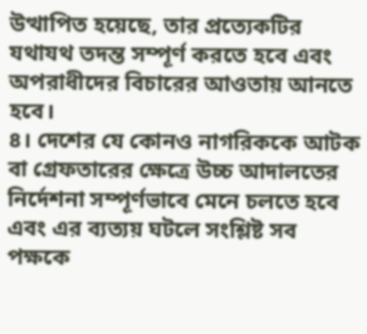উত্থাপিত হয়েছে, তার প্রত্যেকটির যথাযথ তদন্ত সম্পূর্ণ করতে হবে এবং অপরাধীদের বিচারের আওতায় আনতে হবে।
৪। দেশের যে কোনও নাগরিককে আটক বা গ্রেফতারের ক্ষেত্রে উচ্চ আদালতের নির্দেশনা সম্পূর্ণভাবে মেনে চলতে হবে এবং এর ব্যত্যয় ঘটলে সংশ্লিষ্ট সব পক্ষকে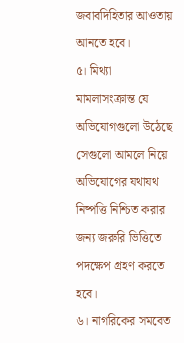জবাবদিহিতার আওতায় আনতে হবে।
৫। মিথ্যা মামলাসংক্রান্ত যে অভিযোগগুলো উঠেছে সেগুলো আমলে নিয়ে অভিযোগের যথাযথ নিষ্পত্তি নিশ্চিত করার জন্য জরুরি ভিত্তিতে পদক্ষেপ গ্রহণ করতে হবে।
৬। নাগরিকের সমবেত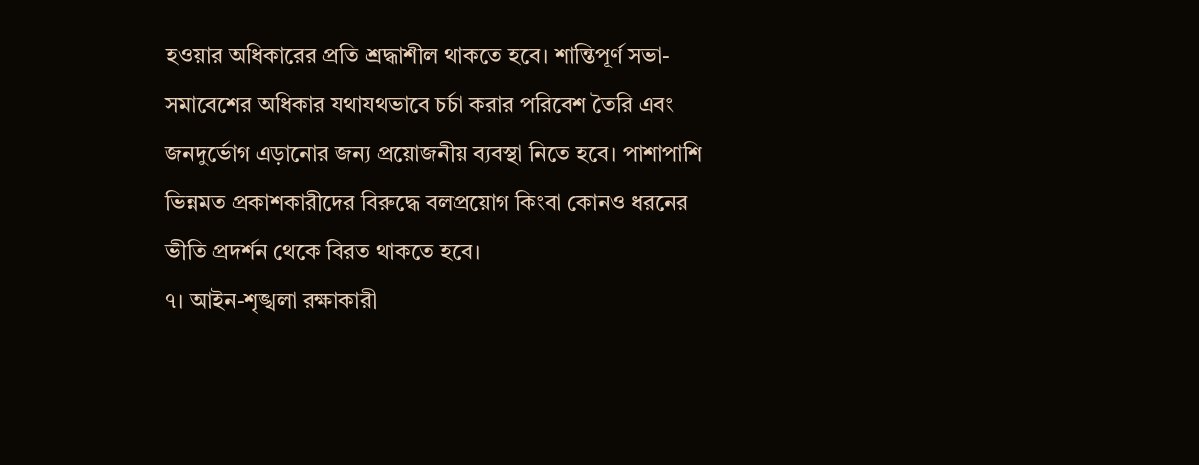হওয়ার অধিকারের প্রতি শ্রদ্ধাশীল থাকতে হবে। শান্তিপূর্ণ সভা-সমাবেশের অধিকার যথাযথভাবে চর্চা করার পরিবেশ তৈরি এবং জনদুর্ভোগ এড়ানোর জন্য প্রয়োজনীয় ব্যবস্থা নিতে হবে। পাশাপাশি ভিন্নমত প্রকাশকারীদের বিরুদ্ধে বলপ্রয়োগ কিংবা কোনও ধরনের ভীতি প্রদর্শন থেকে বিরত থাকতে হবে।
৭। আইন-শৃঙ্খলা রক্ষাকারী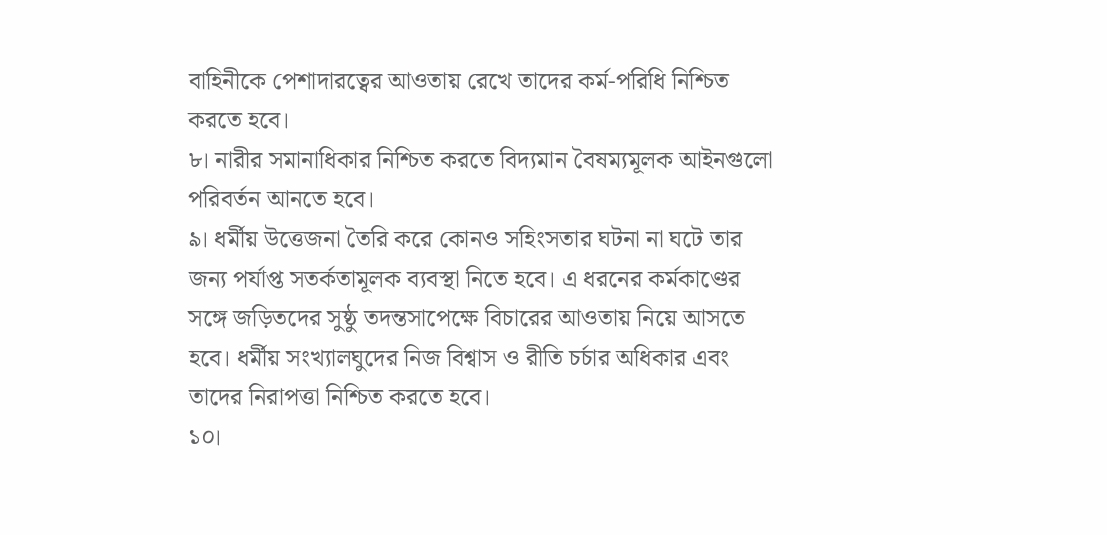বাহিনীকে পেশাদারত্বের আওতায় রেখে তাদের কর্ম-পরিধি নিশ্চিত করতে হবে।
৮। নারীর সমানাধিকার নিশ্চিত করতে বিদ্যমান বৈষম্যমূলক আইনগুলো পরিবর্তন আনতে হবে।
৯। ধর্মীয় উত্তেজনা তৈরি করে কোনও সহিংসতার ঘটনা না ঘটে তার জন্য পর্যাপ্ত সতর্কতামূলক ব্যবস্থা নিতে হবে। এ ধরনের কর্মকাণ্ডের সঙ্গে জড়িতদের সুষ্ঠু তদন্তসাপেক্ষে বিচারের আওতায় নিয়ে আসতে হবে। ধর্মীয় সংখ্যালঘুদের নিজ বিশ্বাস ও রীতি চর্চার অধিকার এবং তাদের নিরাপত্তা নিশ্চিত করতে হবে।
১০।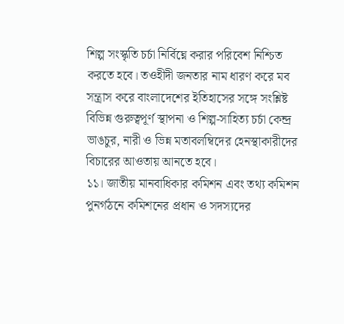শিল্প সংস্কৃতি চর্চা নির্বিঘ্নে করার পরিবেশ নিশ্চিত করতে হবে। তওহীদী জনতার নাম ধারণ করে মব সন্ত্রাস করে বাংলাদেশের ইতিহাসের সঙ্গে সংশ্লিষ্ট বিভিন্ন গুরুত্বপূর্ণ স্থাপনা ও শিল্প-সাহিত্য চর্চা কেন্দ্র ভাঙচুর, নারী ও ভিন্ন মতাবলম্বিদের হেনস্থাকারীদের বিচারের আওতায় আনতে হবে।
১১। জাতীয় মানবাধিকার কমিশন এবং তথ্য কমিশন পুনর্গঠনে কমিশনের প্রধান ও সদস্যদের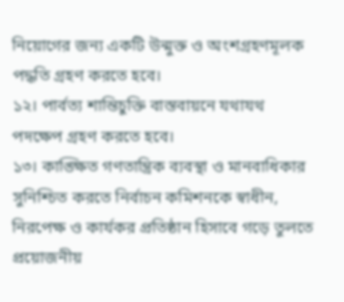নিয়োগের জন্য একটি উন্মুক্ত ও অংশগ্রহণমূলক পদ্ধতি গ্রহণ করতে হবে।
১২। পার্বত্য শান্তিচুক্তি বাস্তবায়নে যথাযথ পদক্ষেপ গ্রহণ করতে হবে।
১৩। কাঙ্ক্ষিত গণতান্ত্রিক ব্যবস্থা ও মানবাধিকার সুনিশ্চিত করতে নির্বাচন কমিশনকে স্বাধীন, নিরপেক্ষ ও কার্যকর প্রতিষ্ঠান হিসাবে গড়ে তুলতে প্রয়োজনীয়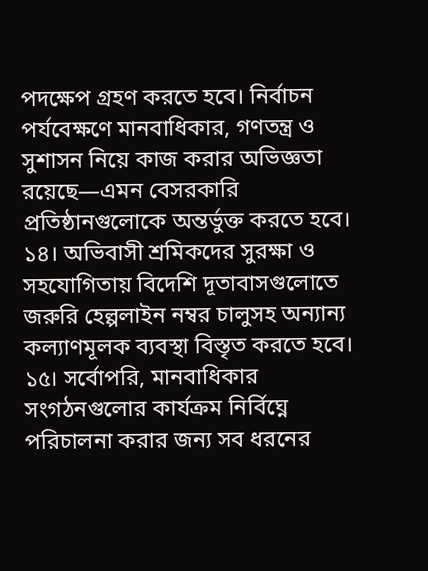পদক্ষেপ গ্রহণ করতে হবে। নির্বাচন পর্যবেক্ষণে মানবাধিকার, গণতন্ত্র ও সুশাসন নিয়ে কাজ করার অভিজ্ঞতা রয়েছে—এমন বেসরকারি প্রতিষ্ঠানগুলোকে অন্তর্ভুক্ত করতে হবে।
১৪। অভিবাসী শ্রমিকদের সুরক্ষা ও সহযোগিতায় বিদেশি দূতাবাসগুলোতে জরুরি হেল্পলাইন নম্বর চালুসহ অন্যান্য কল্যাণমূলক ব্যবস্থা বিস্তৃত করতে হবে।
১৫। সর্বোপরি, মানবাধিকার সংগঠনগুলোর কার্যক্রম নির্বিঘ্নে পরিচালনা করার জন্য সব ধরনের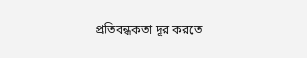প্রতিবন্ধকতা দূর করতে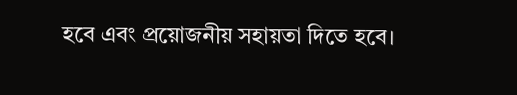হবে এবং প্রয়োজনীয় সহায়তা দিতে হবে।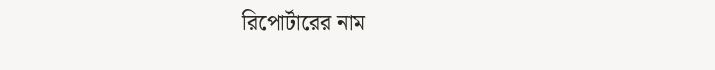রিপোর্টারের নাম